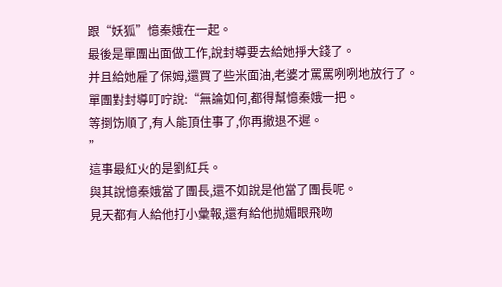跟“妖狐”憶秦娥在一起。
最後是單團出面做工作,說封導要去給她掙大錢了。
并且給她雇了保姆,還買了些米面油,老婆才罵罵咧咧地放行了。
單團對封導叮咛說:“無論如何,都得幫憶秦娥一把。
等捯饬順了,有人能頂住事了,你再撤退不遲。
”
這事最紅火的是劉紅兵。
與其說憶秦娥當了團長,還不如說是他當了團長呢。
見天都有人給他打小彙報,還有給他抛媚眼飛吻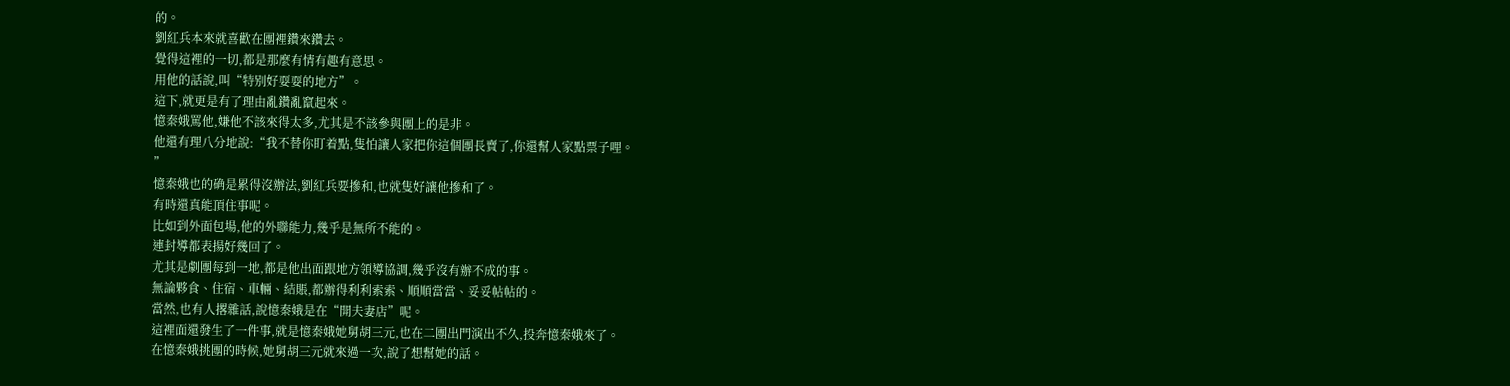的。
劉紅兵本來就喜歡在團裡鑽來鑽去。
覺得這裡的一切,都是那麼有情有趣有意思。
用他的話說,叫“特别好耍耍的地方”。
這下,就更是有了理由亂鑽亂竄起來。
憶秦娥罵他,嫌他不該來得太多,尤其是不該參與團上的是非。
他還有理八分地說:“我不替你盯着點,隻怕讓人家把你這個團長賣了,你還幫人家點票子哩。
”
憶秦娥也的确是累得沒辦法,劉紅兵要摻和,也就隻好讓他摻和了。
有時還真能頂住事呢。
比如到外面包場,他的外聯能力,幾乎是無所不能的。
連封導都表揚好幾回了。
尤其是劇團每到一地,都是他出面跟地方領導協調,幾乎沒有辦不成的事。
無論夥食、住宿、車輛、結賬,都辦得利利索索、順順當當、妥妥帖帖的。
當然,也有人撂雜話,說憶秦娥是在“開夫妻店”呢。
這裡面還發生了一件事,就是憶秦娥她舅胡三元,也在二團出門演出不久,投奔憶秦娥來了。
在憶秦娥挑團的時候,她舅胡三元就來過一次,說了想幫她的話。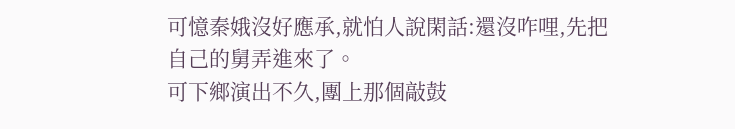可憶秦娥沒好應承,就怕人說閑話:還沒咋哩,先把自己的舅弄進來了。
可下鄉演出不久,團上那個敲鼓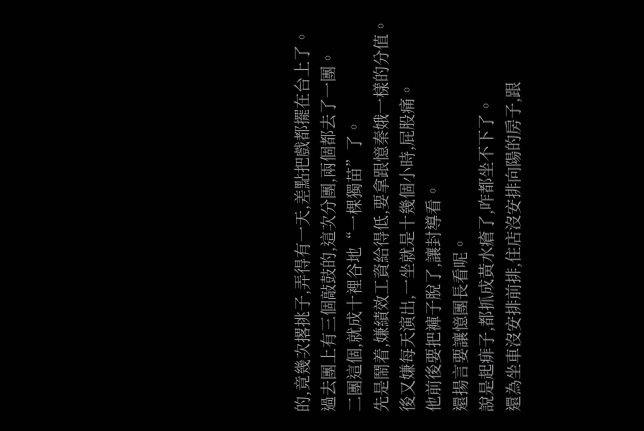的,竟幾次撂挑子,弄得有一天,差點把戲都擺在台上了。
過去團上有三個敲鼓的,這次分團,兩個都去了一團。
二團這個,就成十裡谷地“一棵獨苗”了。
先是鬧着,嫌績效工資給得低,要拿跟憶秦娥一樣的分值。
後又嫌每天演出,一坐就是十幾個小時,屁股痛。
他前後要把褲子脫了,讓封導看。
還揚言要讓憶團長看呢。
說是起痱子,都抓成黃水瘡了,咋都坐不下了。
還為坐車沒安排前排,住店沒安排向陽的房子,跟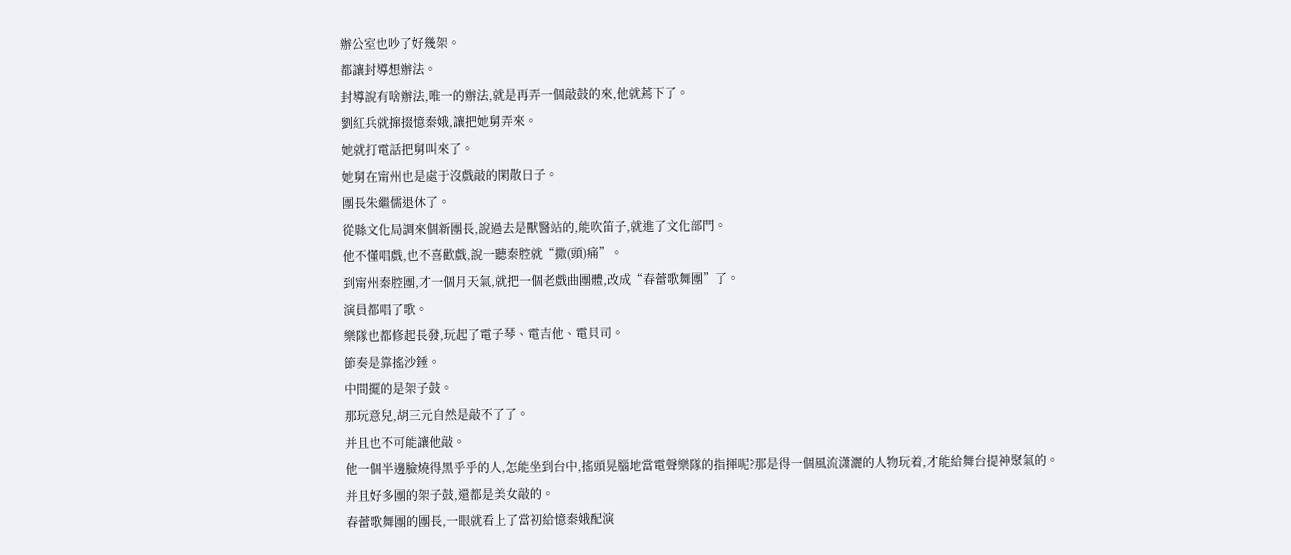辦公室也吵了好幾架。
都讓封導想辦法。
封導說有啥辦法,唯一的辦法,就是再弄一個敲鼓的來,他就蔫下了。
劉紅兵就撺掇憶秦娥,讓把她舅弄來。
她就打電話把舅叫來了。
她舅在甯州也是處于沒戲敲的閑散日子。
團長朱繼儒退休了。
從縣文化局調來個新團長,說過去是獸醫站的,能吹笛子,就進了文化部門。
他不懂唱戲,也不喜歡戲,說一聽秦腔就“撒(頭)痛”。
到甯州秦腔團,才一個月天氣,就把一個老戲曲團體,改成“春蕾歌舞團”了。
演員都唱了歌。
樂隊也都修起長發,玩起了電子琴、電吉他、電貝司。
節奏是靠搖沙錘。
中間擺的是架子鼓。
那玩意兒,胡三元自然是敲不了了。
并且也不可能讓他敲。
他一個半邊臉燒得黑乎乎的人,怎能坐到台中,搖頭晃腦地當電聲樂隊的指揮呢?那是得一個風流潇灑的人物玩着,才能給舞台提神聚氣的。
并且好多團的架子鼓,還都是美女敲的。
春蕾歌舞團的團長,一眼就看上了當初給憶秦娥配演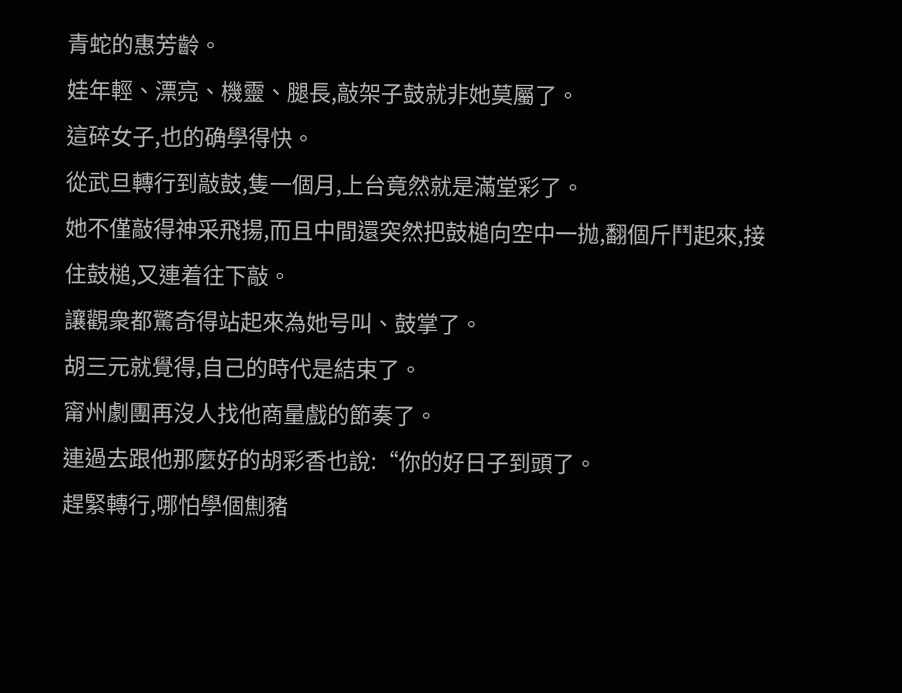青蛇的惠芳齡。
娃年輕、漂亮、機靈、腿長,敲架子鼓就非她莫屬了。
這碎女子,也的确學得快。
從武旦轉行到敲鼓,隻一個月,上台竟然就是滿堂彩了。
她不僅敲得神采飛揚,而且中間還突然把鼓槌向空中一抛,翻個斤鬥起來,接住鼓槌,又連着往下敲。
讓觀衆都驚奇得站起來為她号叫、鼓掌了。
胡三元就覺得,自己的時代是結束了。
甯州劇團再沒人找他商量戲的節奏了。
連過去跟他那麼好的胡彩香也說:“你的好日子到頭了。
趕緊轉行,哪怕學個劁豬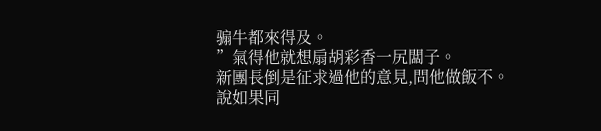骟牛都來得及。
”氣得他就想扇胡彩香一尻闆子。
新團長倒是征求過他的意見,問他做飯不。
說如果同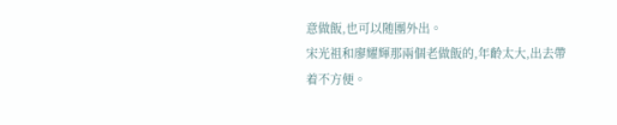意做飯,也可以随團外出。
宋光祖和廖耀輝那兩個老做飯的,年齡太大,出去帶着不方便。